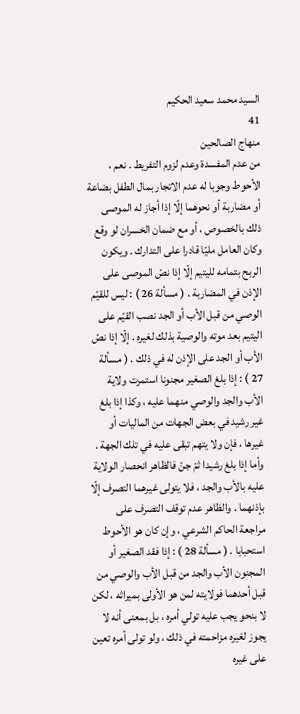السيد محمد سعيد الحكيم
41
منهاج الصالحين
من عدم المفسدة وعدم لزوم التفريط . نعم ، الأحوط وجوبا له عدم الاتجار بمال الطفل بضاعة أو مضاربة أو نحوهما إلّا إذا أجاز له الموصى ذلك بالخصوص ، أو مع ضمان الخسران لو وقع وكان العامل مليّا قادرا على التدارك . ويكون الربح بتمامه لليتيم إلّا إذا نصّ الموصى على الإذن في المضاربة . ( مسألة 26 ) : ليس للقيّم الوصي من قبل الأب أو الجد نصب القيّم على اليتيم بعد موته والوصية بذلك لغيره . إلّا إذا نصّ الأب أو الجد على الإذن له في ذلك . ( مسألة 27 ) : إذا بلغ الصغير مجنونا استمرت ولاية الأب والجد والوصي منهما عليه ، وكذا إذا بلغ غير رشيد في بعض الجهات من الماليات أو غيرها ، فإن ولا يتهم تبقى عليه في تلك الجهة . وأما إذا بلغ رشيدا ثمّ جنّ فالظاهر انحصار الولاية عليه بالأب والجد ، فلا يتولى غيرهما التصرف إلّا بإذنهما . والظاهر عدم توقف التصرف على مراجعة الحاكم الشرعي ، وإن كان هو الأحوط استحبابا . ( مسألة 28 ) : إذا فقد الصغير أو المجنون الأب والجد من قبل الأب والوصي من قبل أحدهما فولايته لمن هو الأولى بميراثه ، لكن لا بنحو يجب عليه تولي أمره ، بل بمعنى أنه لا يجوز لغيره مزاحمته في ذلك ، ولو تولى أمره تعين على غيره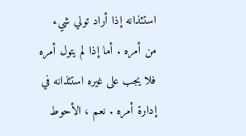استئذانه إذا أراد تولي شيء من أمره . أما إذا لم يتول أمره فلا يجب على غيره استئذانه في إدارة أمره . نعم ، الأحوط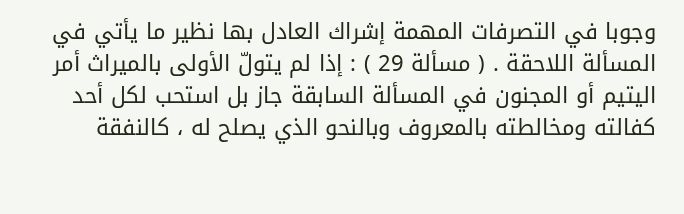وجوبا في التصرفات المهمة إشراك العادل بها نظير ما يأتي في المسألة اللاحقة . ( مسألة 29 ) : إذا لم يتولّ الأولى بالميراث أمر اليتيم أو المجنون في المسألة السابقة جاز بل استحب لكل أحد كفالته ومخالطته بالمعروف وبالنحو الذي يصلح له ، كالنفقة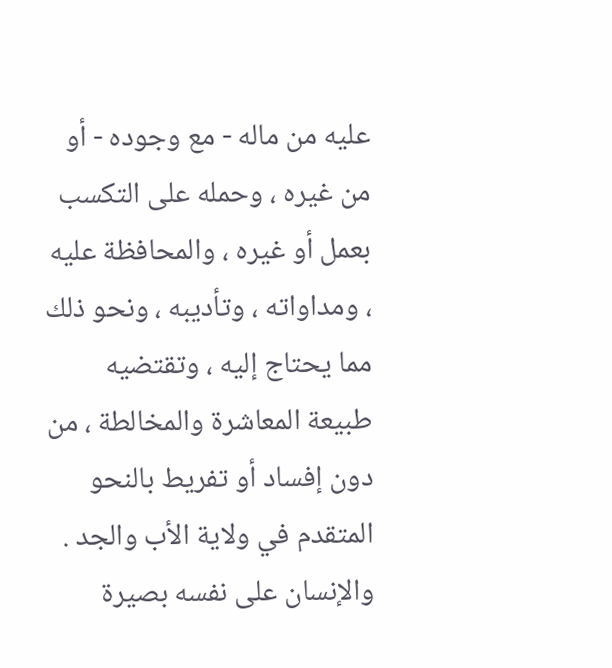عليه من ماله - مع وجوده - أو من غيره ، وحمله على التكسب بعمل أو غيره ، والمحافظة عليه ، ومداواته ، وتأديبه ، ونحو ذلك مما يحتاج إليه ، وتقتضيه طبيعة المعاشرة والمخالطة ، من دون إفساد أو تفريط بالنحو المتقدم في ولاية الأب والجد . والإنسان على نفسه بصيرة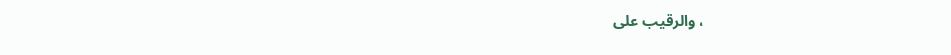، والرقيب على